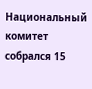Национальный комитет собрался 15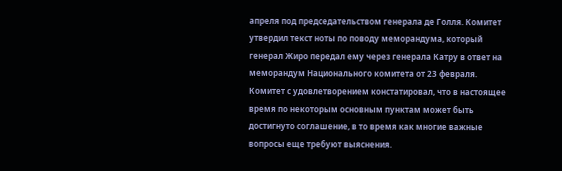апреля под председательством генерала де Голля. Комитет утвердил текст ноты по поводу меморандума, который генерал Жиро передал ему через генерала Катру в ответ на меморандум Национального комитета от 23 февраля.
Комитет с удовлетворением констатировал, что в настоящее время по некоторым основным пунктам может быть достигнуто соглашение, в то время как многие важные вопросы еще требуют выяснения.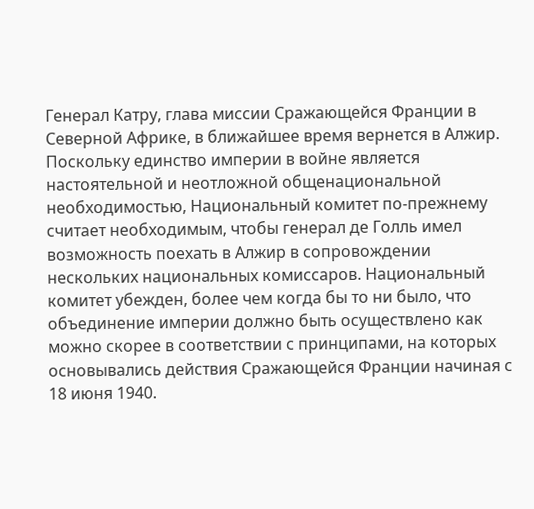Генерал Катру, глава миссии Сражающейся Франции в Северной Африке, в ближайшее время вернется в Алжир.
Поскольку единство империи в войне является настоятельной и неотложной общенациональной необходимостью, Национальный комитет по-прежнему считает необходимым, чтобы генерал де Голль имел возможность поехать в Алжир в сопровождении нескольких национальных комиссаров. Национальный комитет убежден, более чем когда бы то ни было, что объединение империи должно быть осуществлено как можно скорее в соответствии с принципами, на которых основывались действия Сражающейся Франции начиная с 18 июня 1940.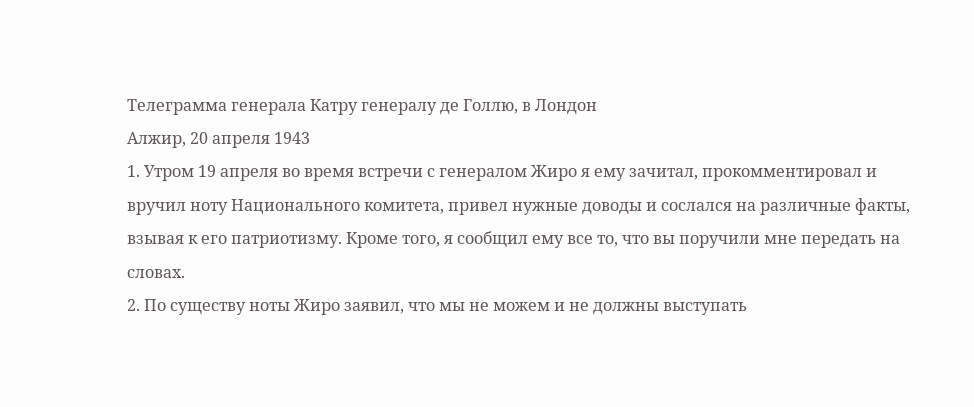Телеграмма генерала Катру генералу де Голлю, в Лондон
Алжир, 20 апреля 1943
1. Утром 19 апреля во время встречи с генералом Жиро я ему зачитал, прокомментировал и вручил ноту Национального комитета, привел нужные доводы и сослался на различные факты, взывая к его патриотизму. Кроме того, я сообщил ему все то, что вы поручили мне передать на словах.
2. По существу ноты Жиро заявил, что мы не можем и не должны выступать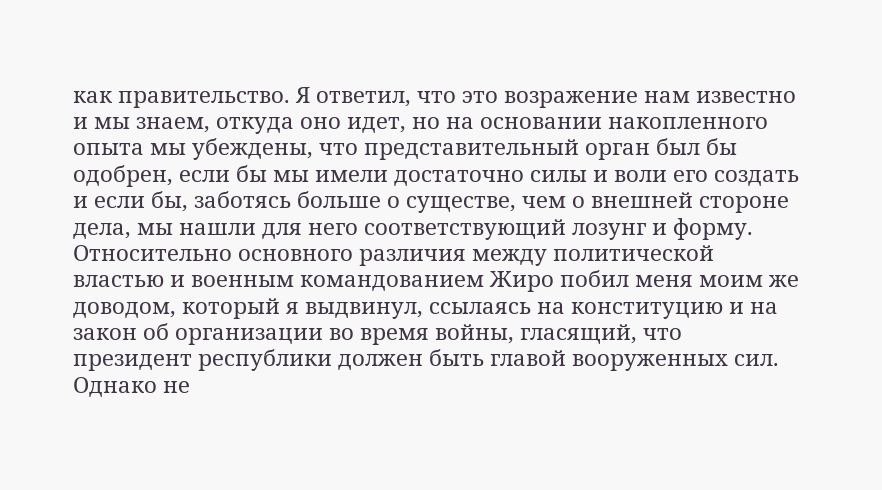как правительство. Я ответил, что это возражение нам известно и мы знаем, откуда оно идет, но на основании накопленного опыта мы убеждены, что представительный орган был бы одобрен, если бы мы имели достаточно силы и воли его создать и если бы, заботясь больше о существе, чем о внешней стороне дела, мы нашли для него соответствующий лозунг и форму. Относительно основного различия между политической властью и военным командованием Жиро побил меня моим же доводом, который я выдвинул, ссылаясь на конституцию и на закон об организации во время войны, гласящий, что президент республики должен быть главой вооруженных сил. Однако не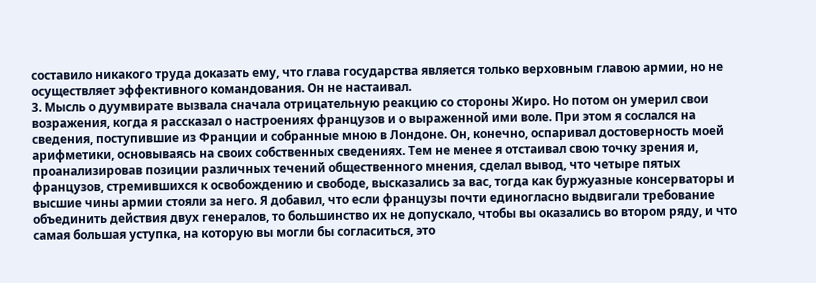составило никакого труда доказать ему, что глава государства является только верховным главою армии, но не осуществляет эффективного командования. Он не настаивал.
3. Мысль о дуумвирате вызвала сначала отрицательную реакцию со стороны Жиро. Но потом он умерил свои возражения, когда я рассказал о настроениях французов и о выраженной ими воле. При этом я сослался на сведения, поступившие из Франции и собранные мною в Лондоне. Он, конечно, оспаривал достоверность моей арифметики, основываясь на своих собственных сведениях. Тем не менее я отстаивал свою точку зрения и, проанализировав позиции различных течений общественного мнения, сделал вывод, что четыре пятых французов, стремившихся к освобождению и свободе, высказались за вас, тогда как буржуазные консерваторы и высшие чины армии стояли за него. Я добавил, что если французы почти единогласно выдвигали требование объединить действия двух генералов, то большинство их не допускало, чтобы вы оказались во втором ряду, и что самая большая уступка, на которую вы могли бы согласиться, это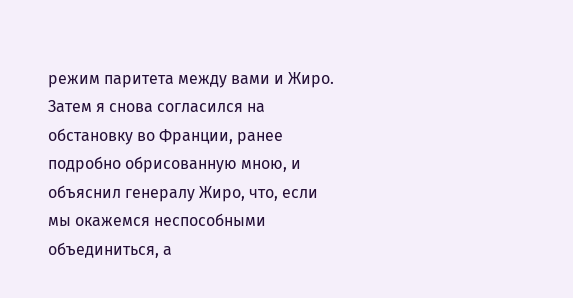режим паритета между вами и Жиро. Затем я снова согласился на обстановку во Франции, ранее подробно обрисованную мною, и объяснил генералу Жиро, что, если мы окажемся неспособными объединиться, а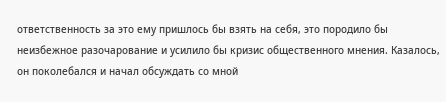ответственность за это ему пришлось бы взять на себя, это породило бы неизбежное разочарование и усилило бы кризис общественного мнения. Казалось, он поколебался и начал обсуждать со мной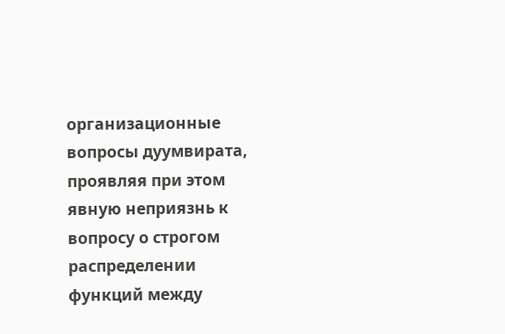организационные вопросы дуумвирата, проявляя при этом явную неприязнь к вопросу о строгом распределении функций между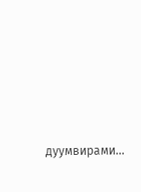дуумвирами…